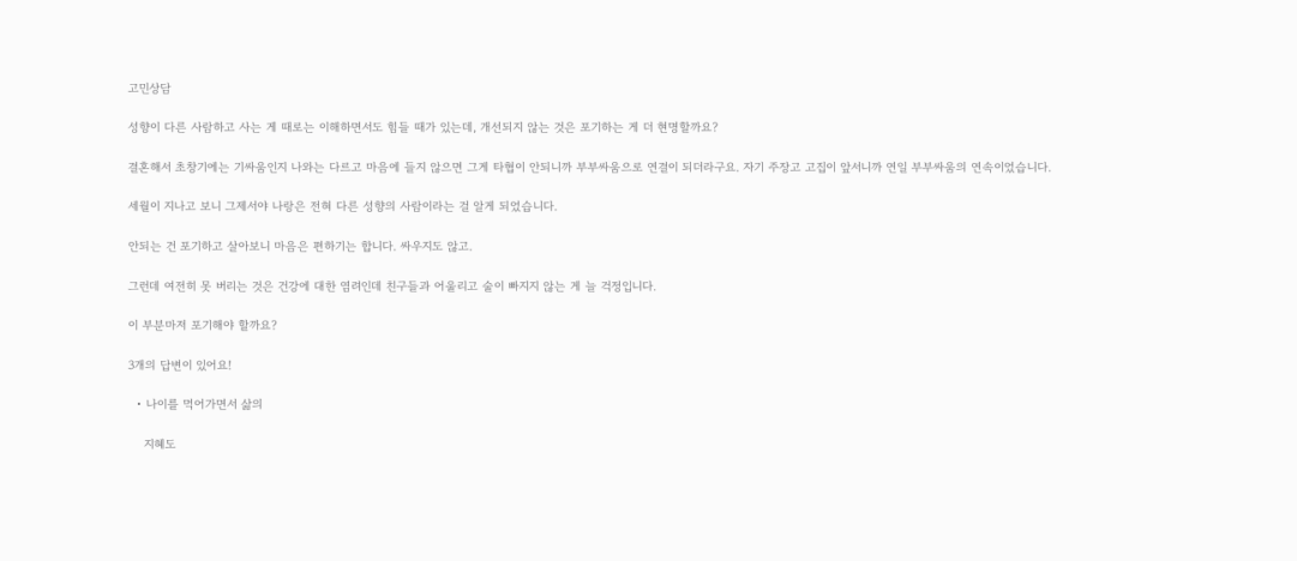고민상담

성향이 다른 사람하고 사는 게 때로는 이해하면서도 힘들 때가 있는데, 개선되지 않는 것은 포기하는 게 더 현명할까요?

결혼해서 초창기에는 기싸움인지 나와는 다르고 마음에 들지 않으면 그게 타협이 안되니까 부부싸움으로 연결이 되더라구요. 자기 주장고 고집이 앞서니까 연일 부부싸움의 연속이었습니다.

세월이 지나고 보니 그제서야 나랑은 전혀 다른 성향의 사람이라는 걸 알게 되었습니다.

안되는 건 포기하고 살아보니 마음은 편하기는 합니다. 싸우지도 않고.

그런데 여전히 못 버리는 것은 건강에 대한 염려인데 친구들과 어울리고 술이 빠지지 않는 게 늘 걱정입니다.

이 부분마저 포기해야 할까요?

3개의 답변이 있어요!

  • 나이를 먹어가면서 삶의

    지혜도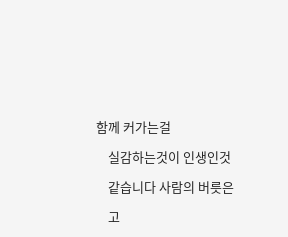함께 커가는걸

    실감하는것이 인생인것

    같습니다 사람의 버릇은

    고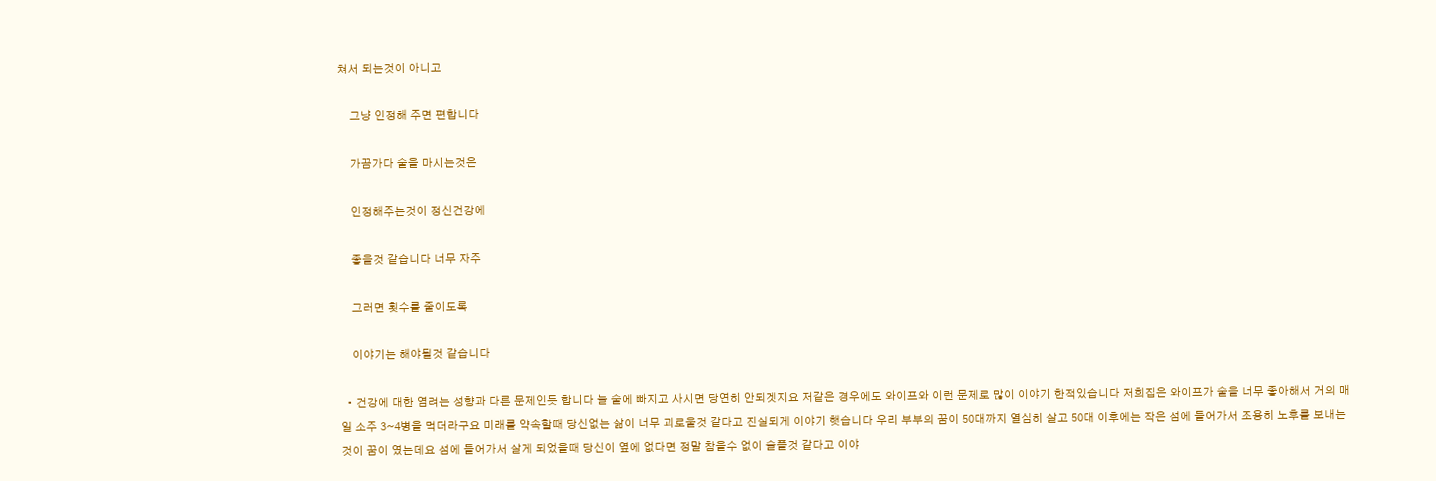쳐서 되는것이 아니고

    그냥 인정해 주면 편합니다

    가끔가다 술을 마시는것은

    인정해주는것이 정신건강에

    좋을것 같습니다 너무 자주

    그러면 횟수를 줄이도록

    이야기는 해야될것 같습니다

  • 건강에 대한 염려는 성향과 다른 문제인듯 합니다 늘 술에 빠지고 사시면 당연히 안되겟지요 저같은 경우에도 와이프와 이런 문제로 많이 이야기 한적있습니다 저희집은 와이프가 술을 너무 좋아해서 거의 매일 소주 3~4병을 먹더라구요 미래를 약속할때 당신없는 삶이 너무 괴로울것 같다고 진실되게 이야기 햇습니다 우리 부부의 꿈이 50대까지 열심히 살고 50대 이후에는 작은 섬에 들어가서 조용히 노후를 보내는것이 꿈이 였는데요 섬에 들어가서 살게 되었을때 당신이 옆에 없다면 정말 참을수 없이 슬플것 같다고 이야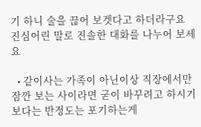기 하니 술을 끊어 보겟다고 하더라구요 진심어린 말로 진솔한 대화를 나누어 보세요

  • 같이사는 가족이 아닌이상 직장에서만 잠깐 보는 사이라면 굳이 바꾸려고 하시기보다는 반정도는 포기하는게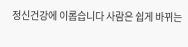정신건강에 이롭습니다 사람은 쉽게 바뀌는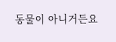동물이 아니거든요